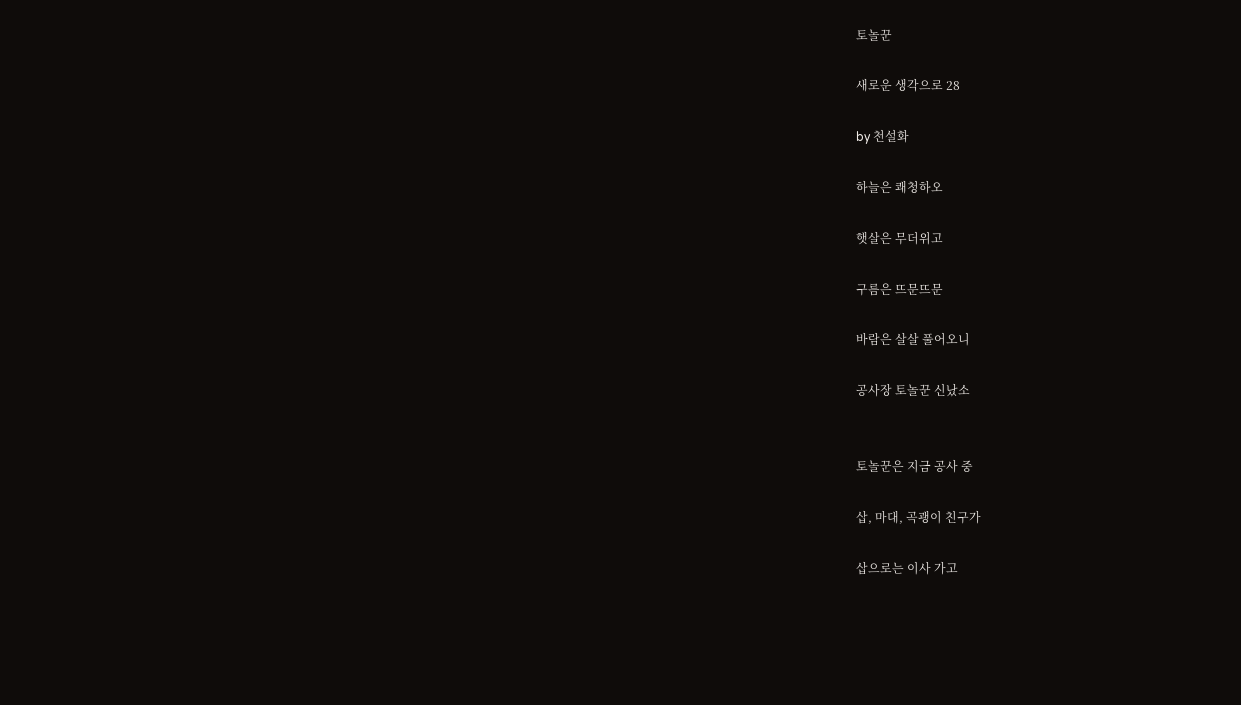토놀꾼

새로운 생각으로 28

by 천설화

하늘은 쾌청하오

햇살은 무더위고

구름은 뜨문뜨문

바람은 살살 풀어오니

공사장 토놀꾼 신났소


토놀꾼은 지금 공사 중

삽, 마대, 곡괭이 친구가

삽으로는 이사 가고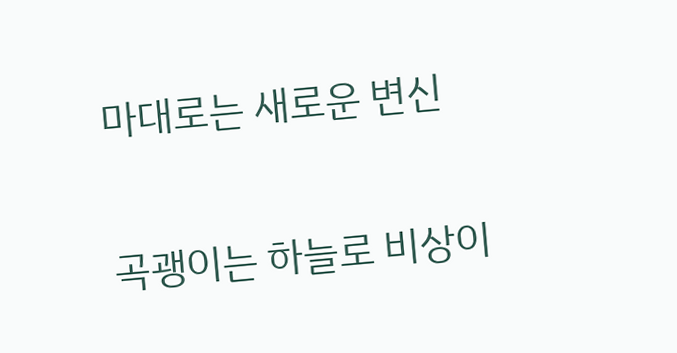마대로는 새로운 변신

곡괭이는 하늘로 비상이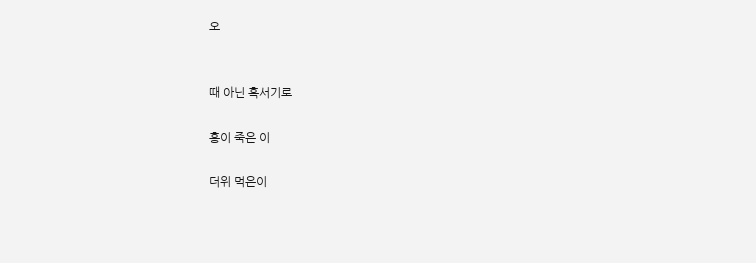오


때 아닌 혹서기로

흥이 죽은 이

더위 먹은이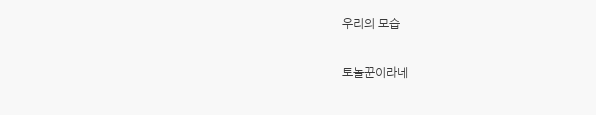우리의 모습

토놀꾼이라네